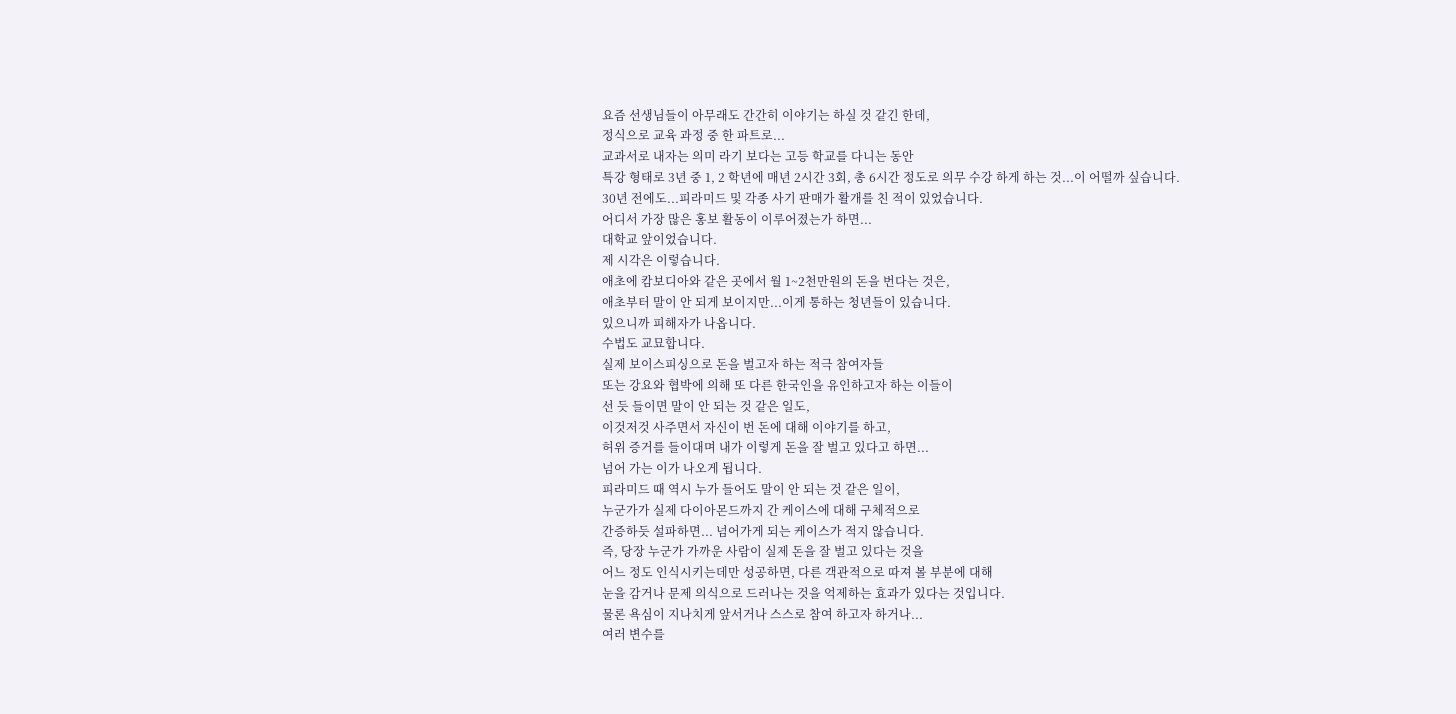요즘 선생님들이 아무래도 간간히 이야기는 하실 것 같긴 한데,
정식으로 교육 과정 중 한 파트로...
교과서로 내자는 의미 라기 보다는 고등 학교를 다니는 동안
특강 형태로 3년 중 1, 2 학년에 매년 2시간 3회, 총 6시간 정도로 의무 수강 하게 하는 것...이 어떨까 싶습니다.
30년 전에도...피라미드 및 각종 사기 판매가 활개를 친 적이 있었습니다.
어디서 가장 많은 홍보 활동이 이루어졌는가 하면...
대학교 앞이었습니다.
제 시각은 이렇습니다.
애초에 캄보디아와 같은 곳에서 월 1~2천만원의 돈을 번다는 것은,
애초부터 말이 안 되게 보이지만...이게 통하는 청년들이 있습니다.
있으니까 피해자가 나옵니다.
수법도 교묘합니다.
실제 보이스피싱으로 돈을 벌고자 하는 적극 참여자들
또는 강요와 협박에 의해 또 다른 한국인을 유인하고자 하는 이들이
선 듯 들이면 말이 안 되는 것 같은 일도,
이것저것 사주면서 자신이 번 돈에 대해 이야기를 하고,
허위 증거를 들이대며 내가 이렇게 돈을 잘 벌고 있다고 하면...
넘어 가는 이가 나오게 됩니다.
피라미드 때 역시 누가 들어도 말이 안 되는 것 같은 일이,
누군가가 실제 다이아몬드까지 간 케이스에 대해 구체적으로
간증하듯 설파하면... 넘어가게 되는 케이스가 적지 않습니다.
즉, 당장 누군가 가까운 사람이 실제 돈을 잘 벌고 있다는 것을
어느 정도 인식시키는데만 성공하면, 다른 객관적으로 따져 볼 부분에 대해
눈을 감거나 문제 의식으로 드러나는 것을 억제하는 효과가 있다는 것입니다.
물론 욕심이 지나치게 앞서거나 스스로 참여 하고자 하거나...
여러 변수를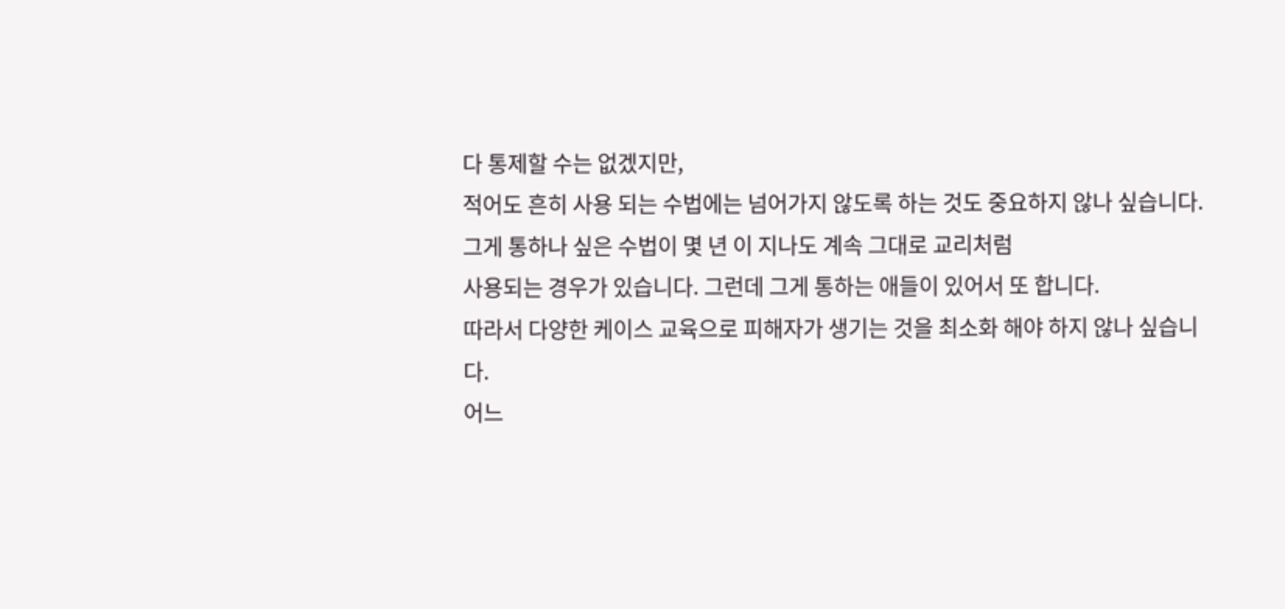다 통제할 수는 없겠지만,
적어도 흔히 사용 되는 수법에는 넘어가지 않도록 하는 것도 중요하지 않나 싶습니다.
그게 통하나 싶은 수법이 몇 년 이 지나도 계속 그대로 교리처럼
사용되는 경우가 있습니다. 그런데 그게 통하는 애들이 있어서 또 합니다.
따라서 다양한 케이스 교육으로 피해자가 생기는 것을 최소화 해야 하지 않나 싶습니다.
어느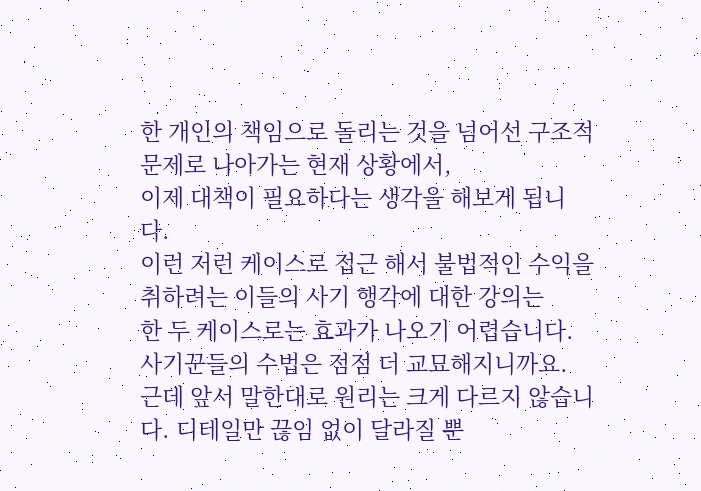한 개인의 책임으로 돌리는 것을 넘어선 구조적 문제로 나아가는 현재 상황에서,
이제 대책이 필요하다는 생각을 해보게 됩니다.
이런 저런 케이스로 접근 해서 불법적인 수익을 취하려는 이들의 사기 행각에 대한 강의는
한 두 케이스로는 효과가 나오기 어렵습니다.
사기꾼들의 수법은 점점 더 교묘해지니까요.
근데 앞서 말한대로 원리는 크게 다르지 않습니다. 디테일만 끊임 없이 달라질 뿐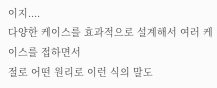이지....
다양한 케이스를 효과적으로 설계해서 여러 케이스를 접하면서
절로 어떤 원리로 이런 식의 말도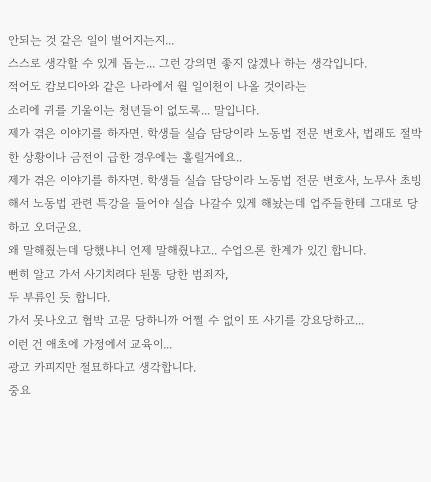안되는 것 같은 일이 벌어지는지...
스스로 생각할 수 있게 돕는... 그런 강의면 좋지 않겠나 하는 생각입니다.
적어도 캄보디아와 같은 나라에서 월 일이천이 나올 것이라는
소리에 귀를 기울이는 청년들이 없도록... 말입니다.
제가 겪은 이야기를 하자면. 학생들 실습 담당이라 노동법 전문 변호사, 법래도 절박한 상황이나 금전이 급한 경우에는 홀릴거에요..
제가 겪은 이야기를 하자면. 학생들 실습 담당이라 노동법 전문 변호사, 노무사 초빙해서 노동법 관련 특강을 들어야 실습 나갈수 있게 해놨는데 업주들한테 그대로 당하고 오더군요.
왜 말해줬는데 당했냐니 언제 말해줬냐고.. 수업으론 한계가 있긴 합니다.
뻔히 알고 가서 사기치려다 된통 당한 범죄자,
두 부류인 듯 합니다.
가서 못나오고 협박 고문 당하니까 어쩔 수 없이 또 사기를 강요당하고...
이런 건 애초에 가정에서 교육이...
광고 카피지만 절묘하다고 생각합니다.
중요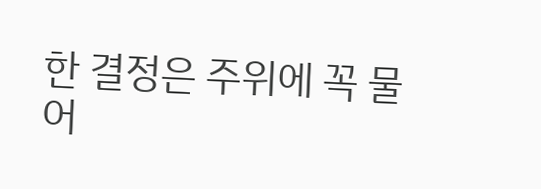한 결정은 주위에 꼭 물어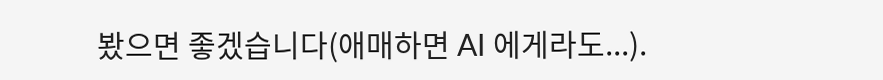봤으면 좋겠습니다(애매하면 AI 에게라도...).